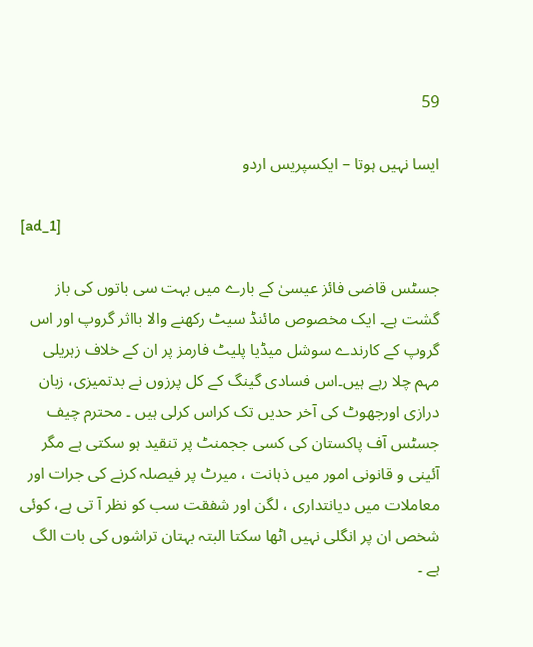59

ایسا نہیں ہوتا – ایکسپریس اردو

[ad_1]

جسٹس قاضی فائز عیسیٰ کے بارے میں بہت سی باتوں کی باز گشت ہے۔ ایک مخصوص مائنڈ سیٹ رکھنے والا بااثر گروپ اور اس گروپ کے کارندے سوشل میڈیا پلیٹ فارمز پر ان کے خلاف زہریلی مہم چلا رہے ہیں۔اس فسادی گینگ کے کل پرزوں نے بدتمیزی، زبان درازی اورجھوٹ کی آخر حدیں تک کراس کرلی ہیں ۔ محترم چیف جسٹس آف پاکستان کی کسی ججمنٹ پر تنقید ہو سکتی ہے مگر آئینی و قانونی امور میں ذہانت ، میرٹ پر فیصلہ کرنے کی جرات اور معاملات میں دیانتداری ، لگن اور شفقت سب کو نظر آ تی ہے، کوئی شخص ان پر انگلی نہیں اٹھا سکتا البتہ بہتان تراشوں کی بات الگ ہے ۔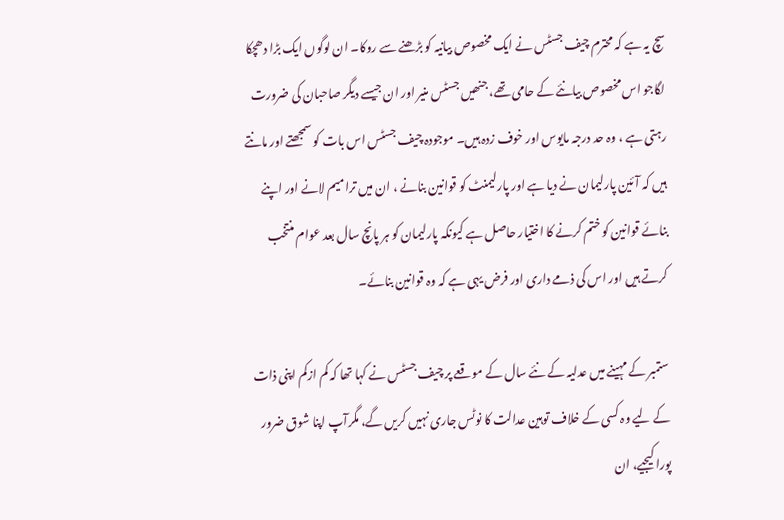سچ یہ ہے کہ محترم چیف جسٹس نے ایک مخصوص بیانیہ کو بڑھنے سے روکا۔ ان لوگوں ایک بڑا دھچکا لگاجو اس مخصوص بیانئے کے حامی تھے، جنھیں جسٹس منیر اور ان جیسے دیگر صاحبان کی ضرورت رہتی ہے ، وہ حد درجہ مایوس اور خوف زدہ ہیں۔ موجودہ چیف جسٹس اس بات کو سمجھتے اور مانتے ہیں کہ آئین پارلیمان نے دیا ہے اور پارلیمنٹ کو قوانین بنانے ، ان میں ترامیم لانے اور اپنے بنائے قوانین کو ختم کرنے کا اختیار حاصل ہے کیونکہ پارلیمان کو ہر پانچ سال بعد عوام منتخب کرتے ہیں اور اس کی ذمے داری اور فرض یہی ہے کہ وہ قوانین بنائے۔

ستمبر کے مہینے میں عدلیہ کے نئے سال کے موقعے پر چیف جسٹس نے کہا تھا کہ کم ازکم اپنی ذات کے لیے وہ کسی کے خلاف توہین عدالت کا نوٹس جاری نہیں کریں گے، مگرآپ اپنا شوق ضرور پورا کیجیے، ان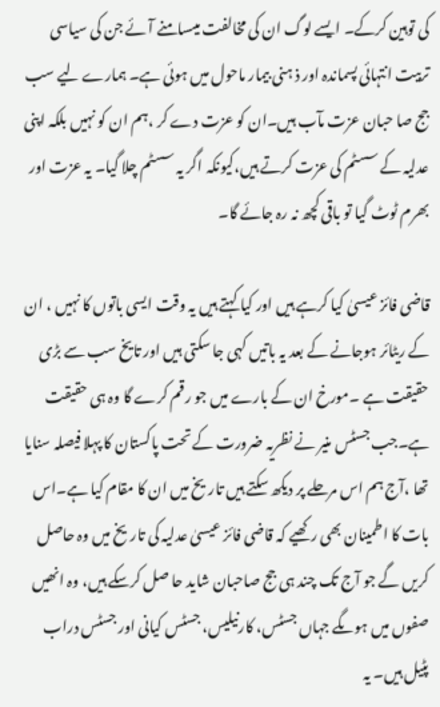کی توہین کرکے۔ ایسے لوگ ان کی مخالفت میںسامنے آئے جن کی سیاسی تربیت انتہائی پسماندہ اور ذ ہنی بیمار ماحول میں ہوئی ہے۔ ہمارے لیے سب جج صا حبان عزت مآب ہیں۔ان کو عزت دے کر ،ہم ان کو نہیں بلکہ اپنی عدلیہ کے سسٹم کی عزت کرتے ہیں،کیونکہ اگر یہ سسٹم چلا گیا۔ یہ عزت اور بھرم ٹوٹ گیا تو باقی کچھ نہ رہ جائے گا۔

قاضی فائز عیسیٰ کیا کرہے ہیں اور کیا کہتے ہیں یہ وقت ایسی باتوں کا نہیں ، ان کے ریٹائر ہوجانے کے بعد یہ باتیں کہی جا سکتی ہیں اور تایخ سب سے بڑی حقیقت ہے ۔مورخ ان کے بارے میں جو رقم کرے گا وہ ہی حقیقت ہے۔جب جسٹس منیر نے نظریہ ضرورت کے تحت پاکستان کا پہلا فیصلہ سنایا تھا ،آج ہم اس مرحلے پر دیکھ سکتے ہیں تاریخ میں ان کا مقام کیا ہے۔اس بات کا اطمینان بھی رکھیے کہ قاضی فائز عیسیٰ عدلیہ کی تاریخ میں وہ حاصل کریں گے جو آج تک چند ہی جج صاحبان شاید حا صل کرسکے ہیں، وہ انھیں صفوں میں ہوںگے جہاں جسٹس، کارنیلیس، جسٹس کیانی اور جسٹس دراب پٹیل ہیں۔ یہ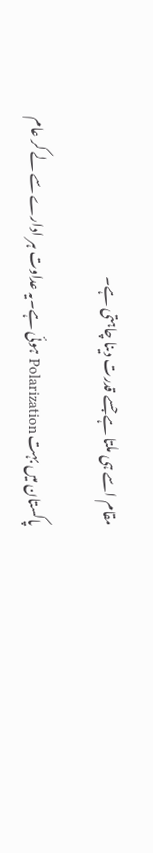مقام اسے ہی ملتا ہے جسے قدرت دینا چاہتی ہے۔

پاکستان میں بہت Polarization ہوئی ہے۔یہ عداوت ہر ادارے سے لے کر عام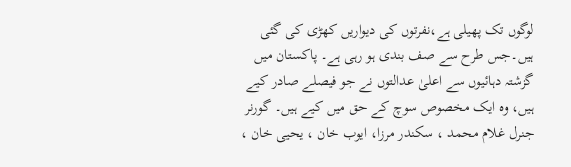لوگوں تک پھیلی ہے،نفرتوں کی دیواریں کھڑی کی گئی ہیں۔جس طرح سے صف بندی ہو رہی ہے۔ پاکستان میں گزشتہ دہائیوں سے اعلیٰ عدالتوں نے جو فیصلے صادر کیے ہیں، وہ ایک مخصوص سوچ کے حق میں کیے ہیں۔ گورنر جنرل غلام محمد ، سکندر مرزا، ایوب خان ، یحیی خان ،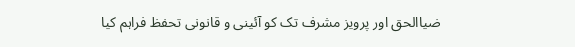ضیاالحق اور پرویز مشرف تک کو آئینی و قانونی تحفظ فراہم کیا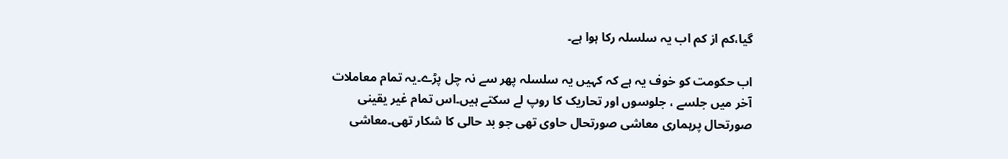گیا،کم از کم اب یہ سلسلہ رکا ہوا ہے۔

اب حکومت کو خوف یہ ہے کہ کہیں یہ سلسلہ پھر سے نہ چل پڑے۔یہ تمام معاملات آخر میں جلسے ، جلوسوں اور تحاریک کا روپ لے سکتے ہیں۔اس تمام غیر یقینی صورتحال پرہماری معاشی صورتحال حاوی تھی جو بد حالی کا شکار تھی۔معاشی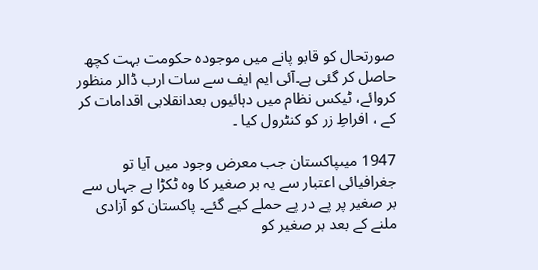صورتحال کو قابو پانے میں موجودہ حکومت بہت کچھ حاصل کر گئی ہے۔آئی ایم ایف سے سات ارب ڈالر منظور کروائے، ٹیکس نظام میں دہائیوں بعدانقلابی اقدامات کر کے ، افراطِ زر کو کنٹرول کیا ۔

1947 میںپاکستان جب معرض وجود میں آیا تو جغرافیائی اعتبار سے یہ بر صغیر کا وہ ٹکڑا ہے جہاں سے بر صغیر پر پے در پے حملے کیے گئے۔ پاکستان کو آزادی ملنے کے بعد بر صغیر کو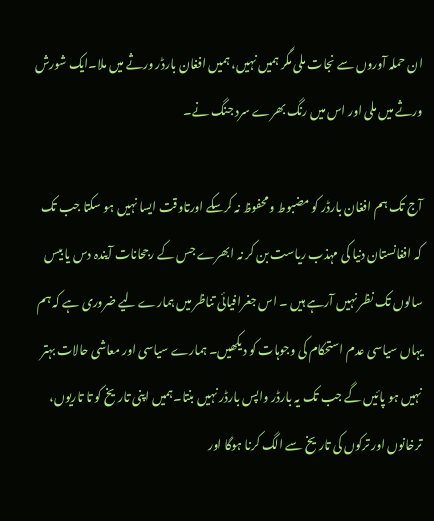ان حملہ آوروں سے نجات ملی مگر ہمیں نہیں، ہمیں افغان بارڈر ورثے میں ملا۔ایک شورش ورثے میں ملی اور اس میں رنگ بھرے سرد جنگ نے۔

آج تک ہم افغان بارڈر کو مضبوط و محفوظ نہ کرسکے اورتاوقت ایسا نہیں ہو سکتا جب تک کہ افغانستان دنیا کی مہذب ریاست بن کر نہ ابھرے جس کے رجحانات آیندہ دس یا بیس سالوں تک نظر نہیں آرہے ہیں ۔ اس جغرافیائی تناظر میں ہمارے لیے ضروری ہے کہ ہم یہاں سیاسی عدم استحکام کی وجوہات کو دیکھیں۔ ہمارے سیاسی اور معاشی حالات بہتر نہیں ہو پائیں گے جب تک یہ بارڈر واپس بارڈر نہیں بنتا۔ہمیں اپنی تاریخ کو تا تاریوں، ترخانوں اور ترکوں کی تاریخ سے الگ کرنا ہوگا اور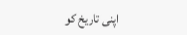اپنی تاریخ کو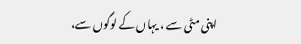اپنی مٹی سے ، یہاں کے لوگوں سے،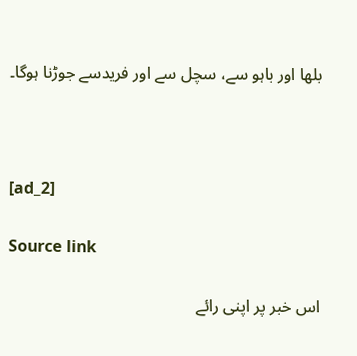بلھا اور باہو سے، سچل سے اور فریدسے جوڑنا ہوگا۔



[ad_2]

Source link

اس خبر پر اپنی رائے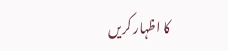کا اظہار کریں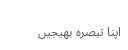اپنا تبصرہ بھیجیں